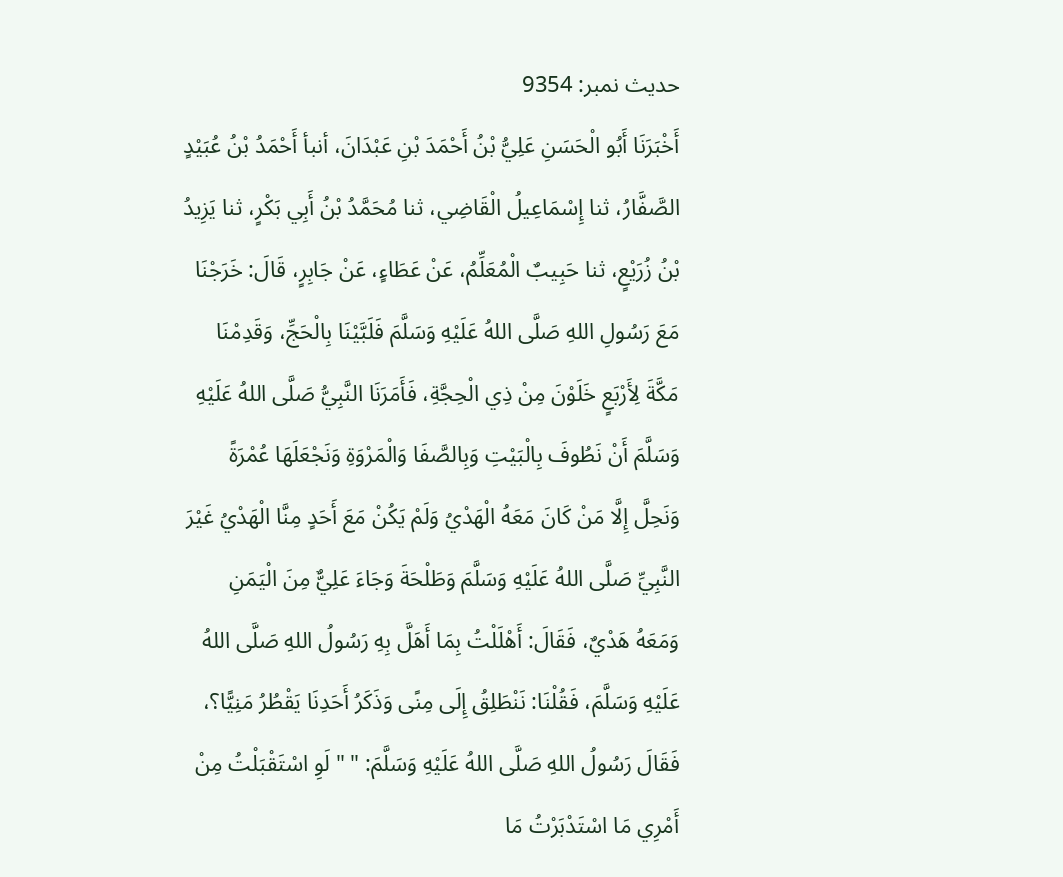حدیث نمبر: 9354
أَخْبَرَنَا أَبُو الْحَسَنِ عَلِيُّ بْنُ أَحْمَدَ بْنِ عَبْدَانَ، أنبأ أَحْمَدُ بْنُ عُبَيْدٍ الصَّفَّارُ، ثنا إِسْمَاعِيلُ الْقَاضِي، ثنا مُحَمَّدُ بْنُ أَبِي بَكْرٍ، ثنا يَزِيدُ بْنُ زُرَيْعٍ، ثنا حَبِيبٌ الْمُعَلِّمُ، عَنْ عَطَاءٍ، عَنْ جَابِرٍ، قَالَ: خَرَجْنَا مَعَ رَسُولِ اللهِ صَلَّى اللهُ عَلَيْهِ وَسَلَّمَ فَلَبَّيْنَا بِالْحَجِّ، وَقَدِمْنَا مَكَّةَ لِأَرْبَعٍ خَلَوْنَ مِنْ ذِي الْحِجَّةِ، فَأَمَرَنَا النَّبِيُّ صَلَّى اللهُ عَلَيْهِ وَسَلَّمَ أَنْ نَطُوفَ بِالْبَيْتِ وَبِالصَّفَا وَالْمَرْوَةِ وَنَجْعَلَهَا عُمْرَةً وَنَحِلَّ إِلَّا مَنْ كَانَ مَعَهُ الْهَدْيُ وَلَمْ يَكُنْ مَعَ أَحَدٍ مِنَّا الْهَدْيُ غَيْرَ النَّبِيِّ صَلَّى اللهُ عَلَيْهِ وَسَلَّمَ وَطَلْحَةَ وَجَاءَ عَلِيٌّ مِنَ الْيَمَنِ وَمَعَهُ هَدْيٌ، فَقَالَ: أَهْلَلْتُ بِمَا أَهَلَّ بِهِ رَسُولُ اللهِ صَلَّى اللهُ عَلَيْهِ وَسَلَّمَ، فَقُلْنَا: نَنْطَلِقُ إِلَى مِنًى وَذَكَرُ أَحَدِنَا يَقْطُرُ مَنِيًّا؟، فَقَالَ رَسُولُ اللهِ صَلَّى اللهُ عَلَيْهِ وَسَلَّمَ: " " لَوِ اسْتَقْبَلْتُ مِنْ أَمْرِي مَا اسْتَدْبَرْتُ مَا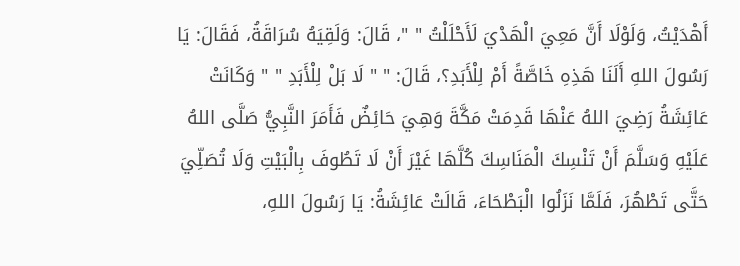أَهْدَيْتُ، وَلَوْلَا أَنَّ مَعِيَ الْهَدْيَ لَأَحْلَلْتُ " "، قَالَ: وَلَقِيَهُ سُرَاقَةُ، فَقَالَ: يَا رَسُولَ اللهِ أَلَنَا هَذِهِ خَاصَّةً أَمْ لِلْأَبَدِ؟، قَالَ: " " لَا بَلْ لِلْأَبَدِ " " وَكَانَتْ عَائِشَةُ رَضِيَ اللهُ عَنْهَا قَدِمَتْ مَكَّةَ وَهِيَ حَائِضٌ فَأَمَرَ النَّبِيُّ صَلَّى اللهُ عَلَيْهِ وَسَلَّمَ أَنْ تَنْسِكَ الْمَنَاسِكَ كُلَّهَا غَيْرَ أَنْ لَا تَطُوفَ بِالْبَيْتِ وَلَا تُصَلِّيَ حَتَّى تَطْهُرَ، فَلَمَّا نَزَلُوا الْبَطْحَاءَ، قَالَتْ عَائِشَةُ: يَا رَسُولَ اللهِ،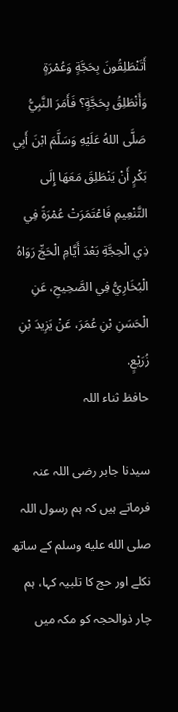أَتَنْطَلِقُونَ بِحَجَّةٍ وَعُمْرَةٍ وَأَنْطَلِقُ بِحَجَّةٍ؟ فَأَمَرَ النَّبِيُّ صَلَّى اللهُ عَلَيْهِ وَسَلَّمَ ابْنَ أَبِي بَكْرٍ أَنْ يَنْطَلِقَ مَعَهَا إِلَى التَّنْعِيمِ فَاعْتَمَرَتْ عُمْرَةً فِي ذِي الْحِجَّةِ بَعْدَ أَيَّامِ الْحَجِّ رَوَاهُ الْبُخَارِيُّ فِي الصَّحِيحِ، عَنِ الْحَسَنِ بْنِ عُمَرَ، عَنْ يَزِيدَ بْنِ زُرَيْعٍ.
حافظ ثناء اللہ

سیدنا جابر رضی اللہ عنہ فرماتے ہیں کہ ہم رسول اللہ صلى الله عليه وسلم کے ساتھ نکلے اور حج کا تلبیہ کہا، ہم چار ذوالحجہ کو مکہ میں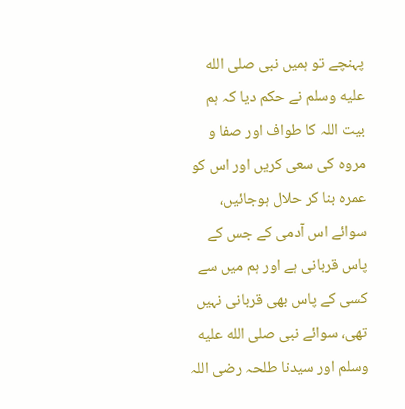پہنچے تو ہمیں نبی صلى الله عليه وسلم نے حکم دیا کہ ہم بیت اللہ کا طواف اور صفا و مروہ کی سعی کریں اور اس کو عمرہ بنا کر حلال ہوجائیں، سوائے اس آدمی کے جس کے پاس قربانی ہے اور ہم میں سے کسی کے پاس بھی قربانی نہیں تھی، سوائے نبی صلى الله عليه وسلم اور سیدنا طلحہ رضی اللہ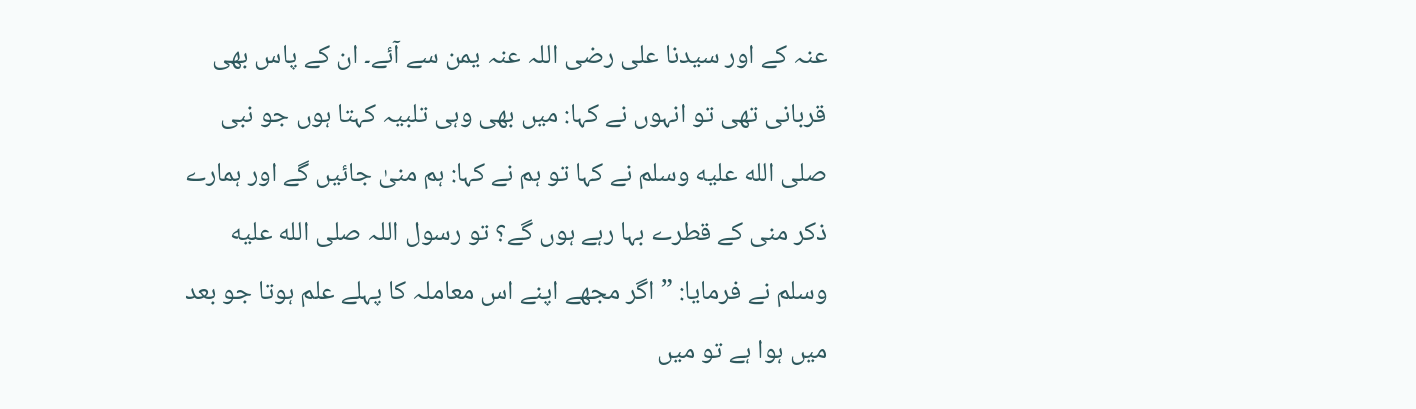عنہ کے اور سیدنا علی رضی اللہ عنہ یمن سے آئے۔ ان کے پاس بھی قربانی تھی تو انہوں نے کہا: میں بھی وہی تلبیہ کہتا ہوں جو نبی صلى الله عليه وسلم نے کہا تو ہم نے کہا: ہم منیٰ جائیں گے اور ہمارے ذکر منی کے قطرے بہا رہے ہوں گے؟ تو رسول اللہ صلى الله عليه وسلم نے فرمایا: ”اگر مجھے اپنے اس معاملہ کا پہلے علم ہوتا جو بعد میں ہوا ہے تو میں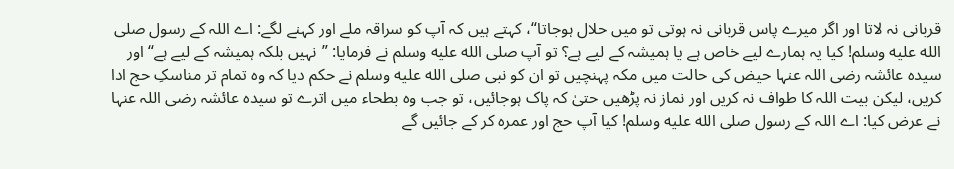قربانی نہ لاتا اور اگر میرے پاس قربانی نہ ہوتی تو میں حلال ہوجاتا“، کہتے ہیں کہ آپ کو سراقہ ملے اور کہنے لگے: اے اللہ کے رسول صلى الله عليه وسلم! کیا یہ ہمارے لیے خاص ہے یا ہمیشہ کے لیے ہے؟ تو آپ صلى الله عليه وسلم نے فرمایا: ”نہیں بلکہ ہمیشہ کے لیے ہے“ اور سیدہ عائشہ رضی اللہ عنہا حیض کی حالت میں مکہ پہنچیں تو ان کو نبی صلى الله عليه وسلم نے حکم دیا کہ وہ تمام تر مناسکِ حج ادا کریں، لیکن بیت اللہ کا طواف نہ کریں اور نماز نہ پڑھیں حتیٰ کہ پاک ہوجائیں، تو جب وہ بطحاء میں اترے تو سیدہ عائشہ رضی اللہ عنہا نے عرض کیا: اے اللہ کے رسول صلى الله عليه وسلم! کیا آپ حج اور عمرہ کر کے جائیں گے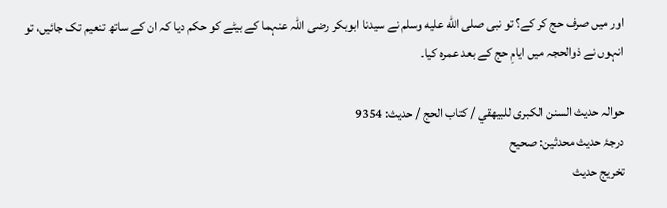اور میں صرف حج کر کے؟ تو نبی صلى الله عليه وسلم نے سیدنا ابوبکر رضی اللہ عنہما کے بیٹے کو حکم دیا کہ ان کے ساتھ تنعیم تک جائیں، تو انہوں نے ذوالحجہ میں ایامِ حج کے بعد عمرہ کیا۔

حوالہ حدیث السنن الكبرى للبيهقي / كتاب الحج / حدیث: 9354
درجۂ حدیث محدثین: صحيح
تخریج حدیث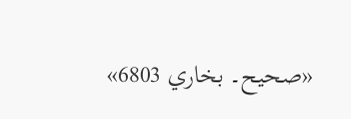«صحيح۔ بخاري 6803»